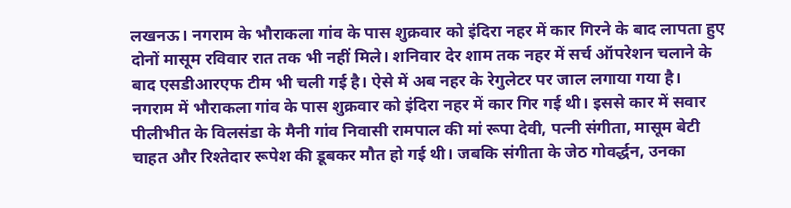लखनऊ। नगराम के भौराकला गांव के पास शुक्रवार को इंदिरा नहर में कार गिरने के बाद लापता हुए दोनों मासूम रविवार रात तक भी नहीं मिले। शनिवार देर शाम तक नहर में सर्च ऑपरेशन चलाने के बाद एसडीआरएफ टीम भी चली गई है। ऐसे में अब नहर के रेगुलेटर पर जाल लगाया गया है।
नगराम में भौराकला गांव के पास शुक्रवार को इंदिरा नहर में कार गिर गई थी। इससे कार में सवार पीलीभीत के विलसंडा के मैनी गांव निवासी रामपाल की मां रूपा देवी, पत्नी संगीता, मासूम बेटी चाहत और रिश्तेदार रूपेश की डूबकर मौत हो गई थी। जबकि संगीता के जेठ गोवर्द्धन, उनका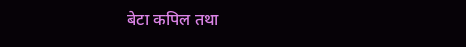बेटा कपिल तथा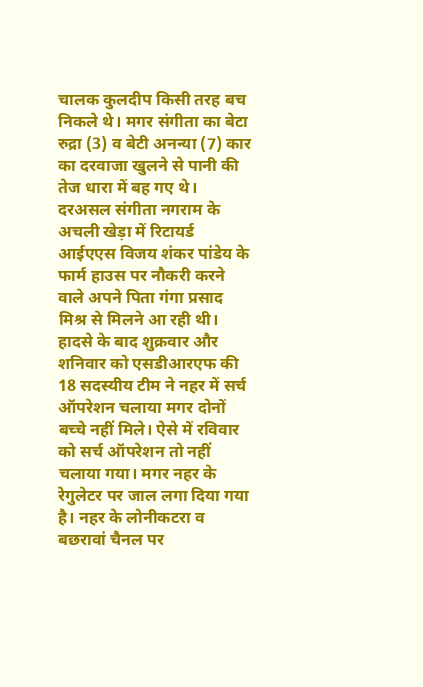चालक कुलदीप किसी तरह बच निकले थे। मगर संगीता का बेटा रुद्रा (3) व बेटी अनन्या (7) कार का दरवाजा खुलने से पानी की तेज धारा में बह गए थे। दरअसल संगीता नगराम के अचली खेड़ा में रिटायर्ड आईएएस विजय शंकर पांडेय के फार्म हाउस पर नौकरी करने वाले अपने पिता गंगा प्रसाद मिश्र से मिलने आ रही थी।
हादसे के बाद शुक्रवार और शनिवार को एसडीआरएफ की 18 सदस्यीय टीम ने नहर में सर्च ऑपरेशन चलाया मगर दोनों बच्चे नहीं मिले। ऐसे में रविवार को सर्च ऑपरेशन तो नहीं चलाया गया। मगर नहर के रेगुलेटर पर जाल लगा दिया गया है। नहर के लोनीकटरा व बछरावां चैनल पर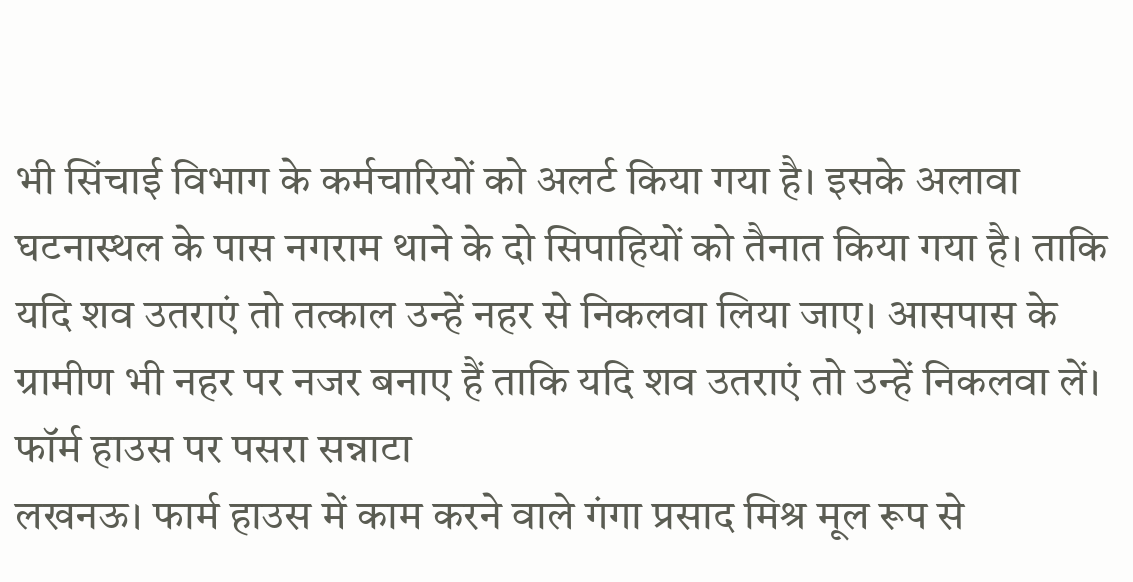भी सिंचाई विभाग के कर्मचारियों को अलर्ट किया गया है। इसके अलावा घटनास्थल के पास नगराम थाने के दो सिपाहियों को तैनात किया गया है। ताकि यदि शव उतराएं तो तत्काल उन्हें नहर से निकलवा लिया जाए। आसपास के ग्रामीण भी नहर पर नजर बनाए हैं ताकि यदि शव उतराएं तो उन्हें निकलवा लें।
फॉर्म हाउस पर पसरा सन्नाटा
लखनऊ। फार्म हाउस में काम करने वाले गंगा प्रसाद मिश्र मूल रूप से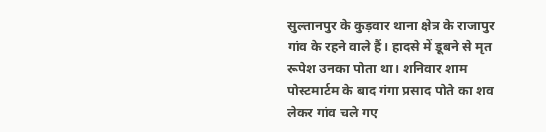सुल्तानपुर के कुड़वार थाना क्षेत्र के राजापुर गांव के रहने वाले हैं। हादसे में डूबने से मृत रूपेश उनका पोता था। शनिवार शाम पोस्टमार्टम के बाद गंगा प्रसाद पोते का शव लेकर गांव चले गए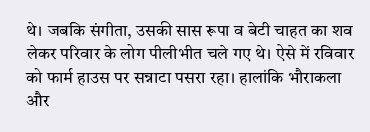थे। जबकि संगीता, उसकी सास रूपा व बेटी चाहत का शव लेकर परिवार के लोग पीलीभीत चले गए थे। ऐसे में रविवार को फार्म हाउस पर सन्नाटा पसरा रहा। हालांकि भौराकला और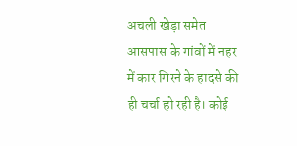अचली खेड़ा समेत आसपास के गांवों में नहर में कार गिरने के हादसे की ही चर्चा हो रही है। कोई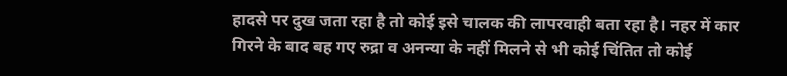हादसे पर दुख जता रहा है तो कोई इसे चालक की लापरवाही बता रहा है। नहर में कार गिरने के बाद बह गए रुद्रा व अनन्या के नहीं मिलने से भी कोई चिंतित तो कोई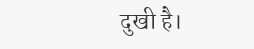दुखी है।